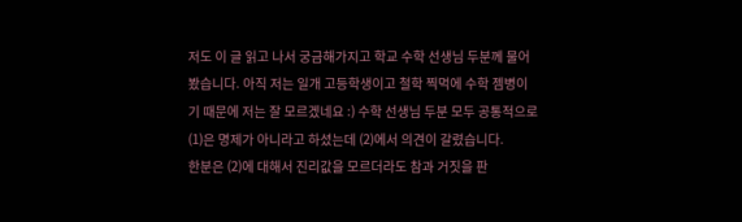저도 이 글 읽고 나서 궁금해가지고 학교 수학 선생님 두분께 물어봤습니다. 아직 저는 일개 고등학생이고 철학 찍먹에 수학 젬병이기 때문에 저는 잘 모르겠네요 :) 수학 선생님 두분 모두 공통적으로 (1)은 명제가 아니라고 하셨는데 (2)에서 의견이 갈렸습니다.
한분은 (2)에 대해서 진리값을 모르더라도 참과 거짓을 판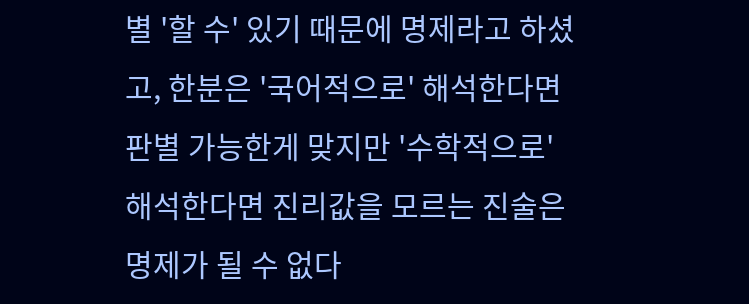별 '할 수' 있기 때문에 명제라고 하셨고, 한분은 '국어적으로' 해석한다면 판별 가능한게 맞지만 '수학적으로' 해석한다면 진리값을 모르는 진술은 명제가 될 수 없다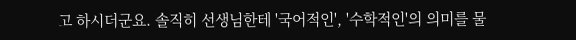고 하시더군요. 솔직히 선생님한테 '국어적인', '수학적인'의 의미를 물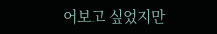어보고 싶었지만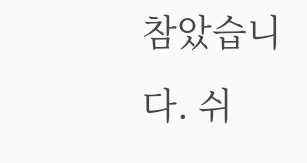참았습니다. 쉬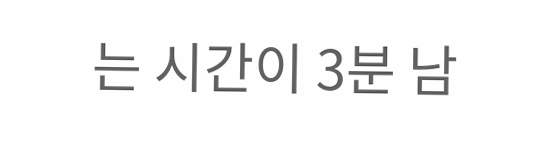는 시간이 3분 남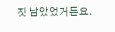짓 남았었거든요.